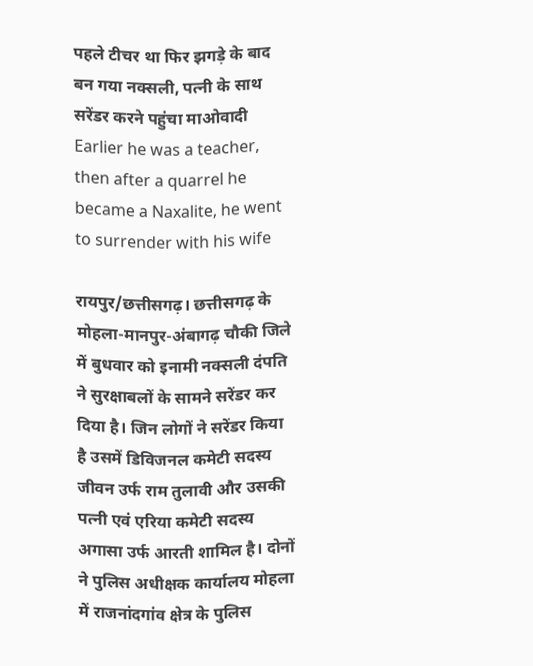पहले टीचर था फिर झगड़े के बाद बन गया नक्सली, पत्नी के साथ सरेंडर करने पहुंचा माओवादी
Earlier he was a teacher, then after a quarrel he became a Naxalite, he went to surrender with his wife

रायपुर/छत्तीसगढ़। छत्तीसगढ़ के मोहला-मानपुर-अंबागढ़ चौकी जिले में बुधवार को इनामी नक्सली दंपति ने सुरक्षाबलों के सामने सरेंडर कर दिया है। जिन लोगों ने सरेंडर किया है उसमें डिविजनल कमेटी सदस्य जीवन उर्फ राम तुलावी और उसकी पत्नी एवं एरिया कमेटी सदस्य अगासा उर्फ आरती शामिल है। दोनों ने पुलिस अधीक्षक कार्यालय मोहला में राजनांदगांव क्षेत्र के पुलिस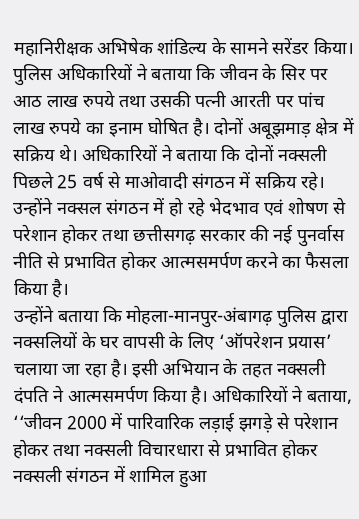महानिरीक्षक अभिषेक शांडिल्य के सामने सरेंडर किया।
पुलिस अधिकारियों ने बताया कि जीवन के सिर पर आठ लाख रुपये तथा उसकी पत्नी आरती पर पांच लाख रुपये का इनाम घोषित है। दोनों अबूझमाड़ क्षेत्र में सक्रिय थे। अधिकारियों ने बताया कि दोनों नक्सली पिछले 25 वर्ष से माओवादी संगठन में सक्रिय रहे। उन्होंने नक्सल संगठन में हो रहे भेदभाव एवं शोषण से परेशान होकर तथा छत्तीसगढ़ सरकार की नई पुनर्वास नीति से प्रभावित होकर आत्मसमर्पण करने का फैसला किया है।
उन्होंने बताया कि मोहला-मानपुर-अंबागढ़ पुलिस द्वारा नक्सलियों के घर वापसी के लिए ‘ऑपरेशन प्रयास’ चलाया जा रहा है। इसी अभियान के तहत नक्सली दंपति ने आत्मसमर्पण किया है। अधिकारियों ने बताया, ‘‘जीवन 2000 में पारिवारिक लड़ाई झगड़े से परेशान होकर तथा नक्सली विचारधारा से प्रभावित होकर नक्सली संगठन में शामिल हुआ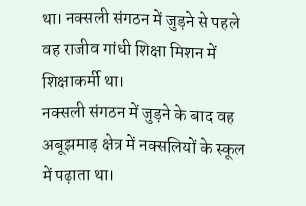था। नक्सली संगठन में जुड़ने से पहले वह राजीव गांधी शिक्षा मिशन में शिक्षाकर्मी था।
नक्सली संगठन में जुड़ने के बाद वह अबूझमाड़ क्षेत्र में नक्सलियों के स्कूल में पढ़ाता था।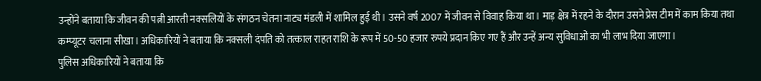उन्होंने बताया कि जीवन की पत्नी आरती नक्सलियों के संगठन चेतना नाट्य मंडली में शामिल हुई थी। उसने वर्ष 2007 में जीवन से विवाह किया था। माड़ क्षेत्र में रहने के दौरान उसने प्रेस टीम में काम किया तथा कम्प्यूटर चलाना सीखा। अधिकारियों ने बताया कि नक्सली दंपति को तत्काल राहत राशि के रूप में 50-50 हजार रुपये प्रदान किए गए हैं और उन्हें अन्य सुविधाओं का भी लाभ दिया जाएगा।
पुलिस अधिकारियों ने बताया कि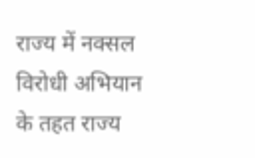राज्य में नक्सल विरोधी अभियान के तहत राज्य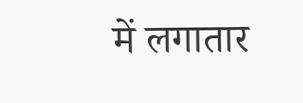में लगातार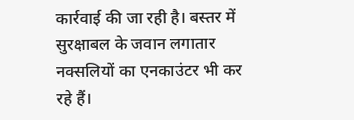कार्रवाई की जा रही है। बस्तर में सुरक्षाबल के जवान लगातार नक्सलियों का एनकाउंटर भी कर रहे हैं।